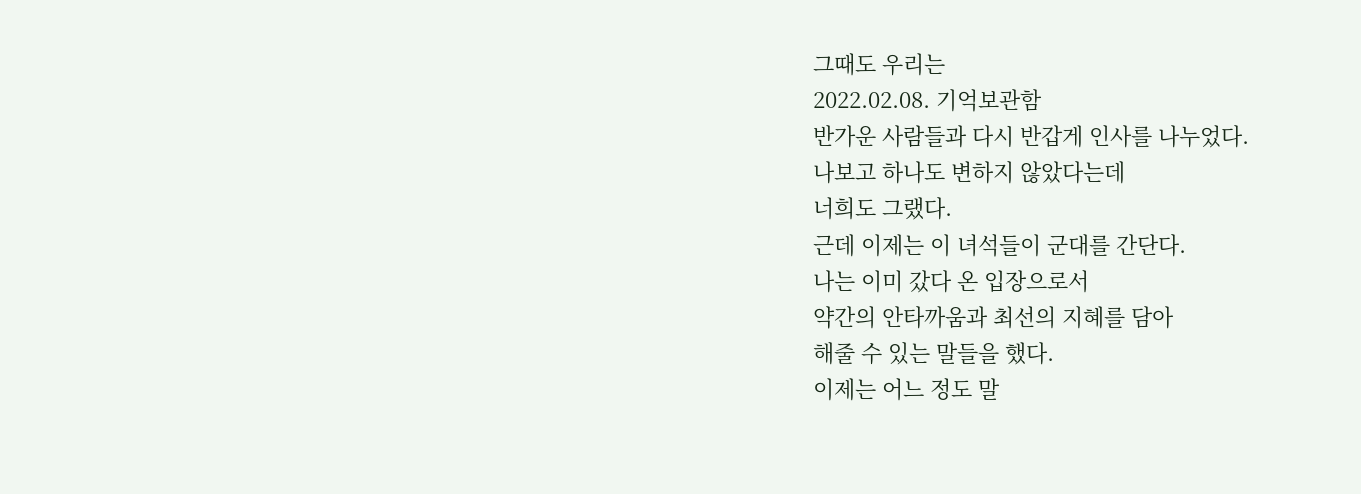그때도 우리는
2022.02.08. 기억보관함
반가운 사람들과 다시 반갑게 인사를 나누었다.
나보고 하나도 변하지 않았다는데
너희도 그랬다.
근데 이제는 이 녀석들이 군대를 간단다.
나는 이미 갔다 온 입장으로서
약간의 안타까움과 최선의 지혜를 담아
해줄 수 있는 말들을 했다.
이제는 어느 정도 말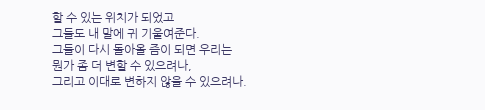할 수 있는 위치가 되었고
그들도 내 말에 귀 기울여준다.
그들이 다시 돌아올 즘이 되면 우리는
뭔가 좀 더 변할 수 있으려나,
그리고 이대로 변하지 않을 수 있으려나.